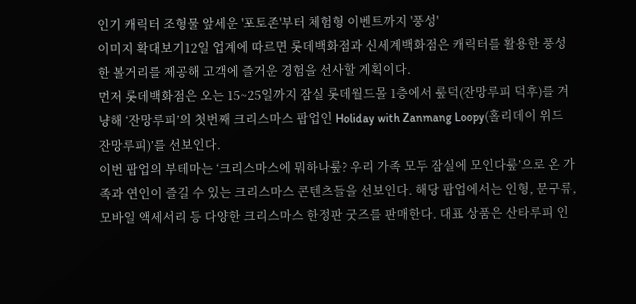인기 캐릭터 조형물 앞세운 '포토존'부터 체험형 이벤트까지 '풍성'
이미지 확대보기12일 업계에 따르면 롯데백화점과 신세계백화점은 캐릭터를 활용한 풍성한 볼거리를 제공해 고객에 즐거운 경험을 선사할 계획이다.
먼저 롯데백화점은 오는 15~25일까지 잠실 롯데월드몰 1층에서 뤂덕(잔망루피 덕후)를 겨냥해 ‘잔망루피’의 첫번째 크리스마스 팝업인 Holiday with Zanmang Loopy(홀리데이 위드 잔망루피)’를 선보인다.
이번 팝업의 부테마는 ‘크리스마스에 뭐하나뤂? 우리 가족 모두 잠실에 모인다뤂’으로 온 가족과 연인이 즐길 수 있는 크리스마스 콘텐츠들을 선보인다. 해당 팝업에서는 인형, 문구류, 모바일 액세서리 등 다양한 크리스마스 한정판 굿즈를 판매한다. 대표 상품은 산타루피 인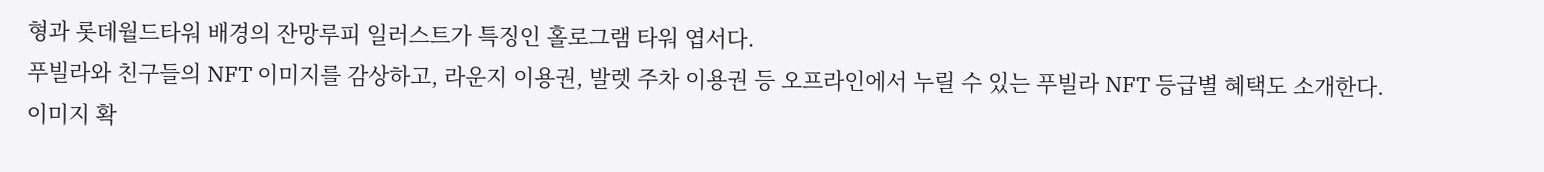형과 롯데월드타워 배경의 잔망루피 일러스트가 특징인 홀로그램 타워 엽서다.
푸빌라와 친구들의 NFT 이미지를 감상하고, 라운지 이용권, 발렛 주차 이용권 등 오프라인에서 누릴 수 있는 푸빌라 NFT 등급별 혜택도 소개한다.
이미지 확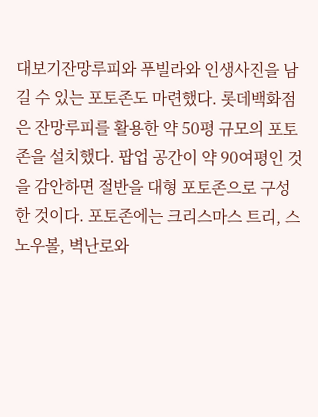대보기잔망루피와 푸빌라와 인생사진을 남길 수 있는 포토존도 마련했다. 롯데백화점은 잔망루피를 활용한 약 50평 규모의 포토존을 설치했다. 팝업 공간이 약 90여평인 것을 감안하면 절반을 대형 포토존으로 구성한 것이다. 포토존에는 크리스마스 트리, 스노우볼, 벽난로와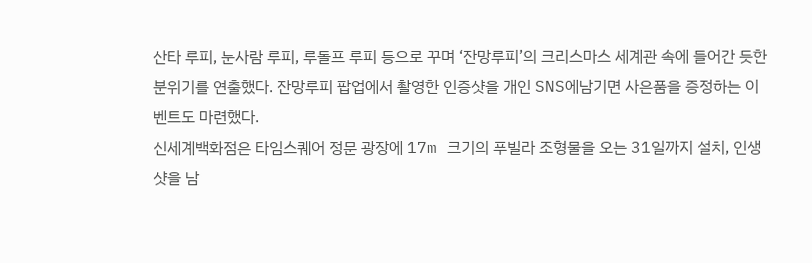산타 루피, 눈사람 루피, 루돌프 루피 등으로 꾸며 ‘잔망루피’의 크리스마스 세계관 속에 들어간 듯한 분위기를 연출했다. 잔망루피 팝업에서 촬영한 인증샷을 개인 SNS에남기면 사은품을 증정하는 이벤트도 마련했다.
신세계백화점은 타임스퀘어 정문 광장에 17m 크기의 푸빌라 조형물을 오는 31일까지 설치, 인생샷을 남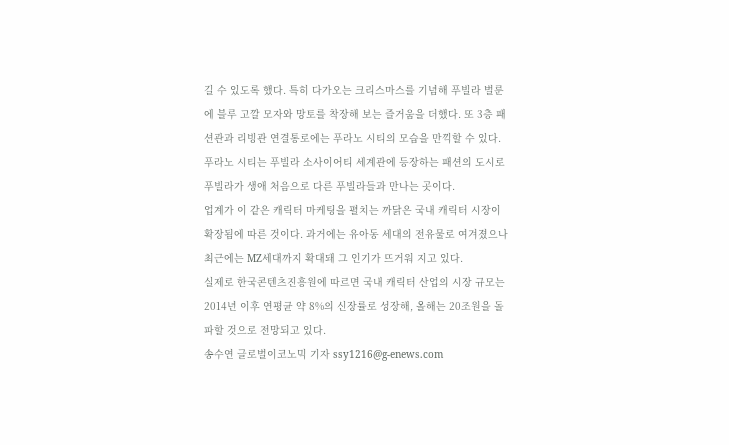길 수 있도록 했다. 특히 다가오는 크리스마스를 기념해 푸빌라 벌룬에 블루 고깔 모자와 망토를 착장해 보는 즐거움을 더했다. 또 3층 패션관과 리빙관 연결통로에는 푸라노 시티의 모습을 만끽할 수 있다. 푸라노 시티는 푸빌라 소사이어티 세계관에 등장하는 패션의 도시로 푸빌라가 생애 처음으로 다른 푸빌라들과 만나는 곳이다.
업계가 이 같은 캐릭터 마케팅을 펼치는 까닭은 국내 캐릭터 시장이 확장됨에 따른 것이다. 과거에는 유아동 세대의 전유물로 여겨졌으나 최근에는 MZ세대까지 확대돼 그 인기가 뜨거워 지고 있다.
실제로 한국콘텐츠진흥원에 따르면 국내 캐릭터 산업의 시장 규모는 2014년 이후 연평균 약 8%의 신장률로 성장해, 올해는 20조원을 돌파할 것으로 전망되고 있다.
송수연 글로벌이코노믹 기자 ssy1216@g-enews.com